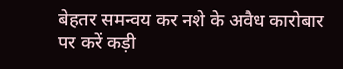बेहतर समन्वय कर नशे के अवैध कारोबार पर करें कड़ी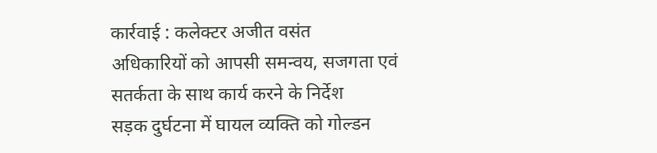कार्रवाई : कलेक्टर अजीत वसंत
अधिकारियों को आपसी समन्वय, सजगता एवं सतर्कता के साथ कार्य करने के निर्देश
सड़क दुर्घटना में घायल व्यक्ति को गोल्डन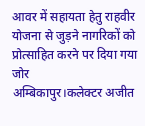आवर में सहायता हेतु राहवीर योजना से जुड़ने नागरिकों को प्रोत्साहित करने पर दिया गया जोर
अम्बिकापुर।कलेक्टर अजीत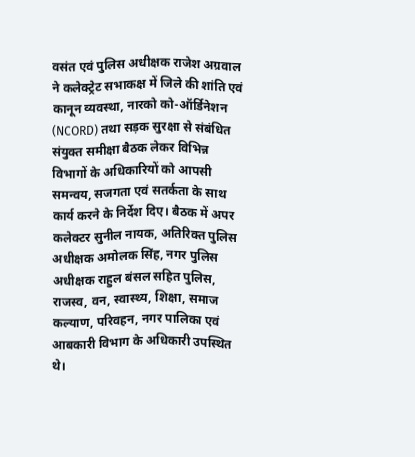वसंत एवं पुलिस अधीक्षक राजेश अग्रवाल ने कलेक्ट्रेट सभाकक्ष में जिले की शांति एवं कानून व्यवस्था, नारको को-ऑर्डिनेशन (NCORD) तथा सड़क सुरक्षा से संबंधित संयुक्त समीक्षा बैठक लेकर विभिन्न विभागों के अधिकारियों को आपसी समन्वय, सजगता एवं सतर्कता के साथ कार्य करने के निर्देश दिए। बैठक में अपर कलेक्टर सुनील नायक, अतिरिक्त पुलिस अधीक्षक अमोलक सिंह, नगर पुलिस अधीक्षक राहुल बंसल सहित पुलिस, राजस्व, वन, स्वास्थ्य, शिक्षा, समाज कल्याण, परिवहन, नगर पालिका एवं आबकारी विभाग के अधिकारी उपस्थित थे।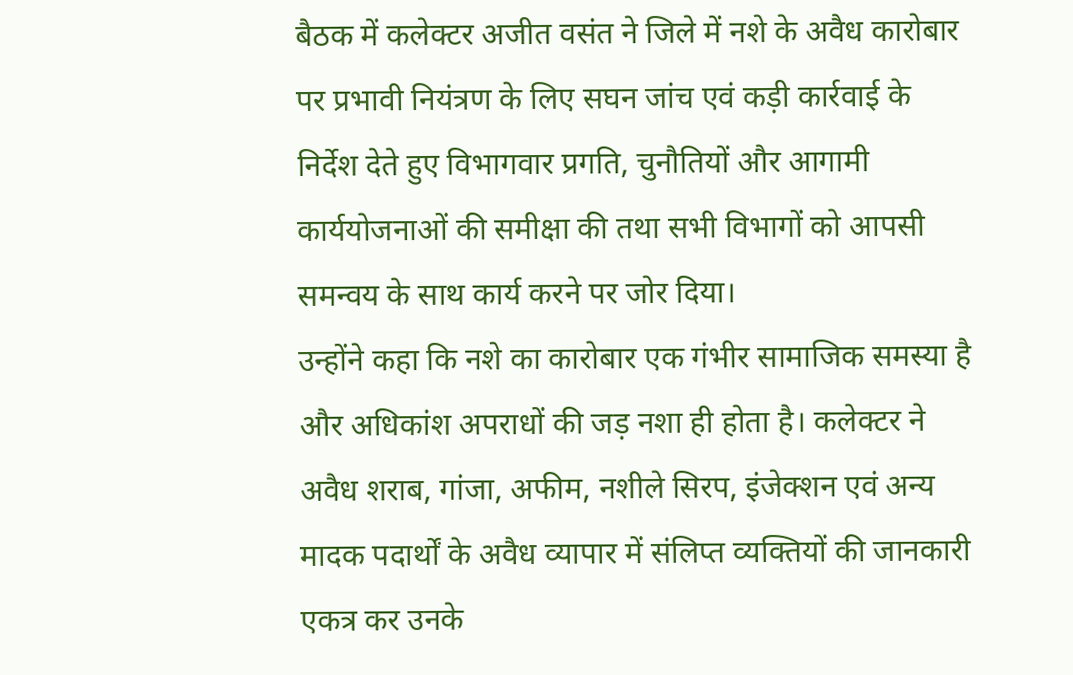बैठक में कलेक्टर अजीत वसंत ने जिले में नशे के अवैध कारोबार पर प्रभावी नियंत्रण के लिए सघन जांच एवं कड़ी कार्रवाई के निर्देश देते हुए विभागवार प्रगति, चुनौतियों और आगामी कार्ययोजनाओं की समीक्षा की तथा सभी विभागों को आपसी समन्वय के साथ कार्य करने पर जोर दिया।
उन्होंने कहा कि नशे का कारोबार एक गंभीर सामाजिक समस्या है और अधिकांश अपराधों की जड़ नशा ही होता है। कलेक्टर ने अवैध शराब, गांजा, अफीम, नशीले सिरप, इंजेक्शन एवं अन्य मादक पदार्थों के अवैध व्यापार में संलिप्त व्यक्तियों की जानकारी एकत्र कर उनके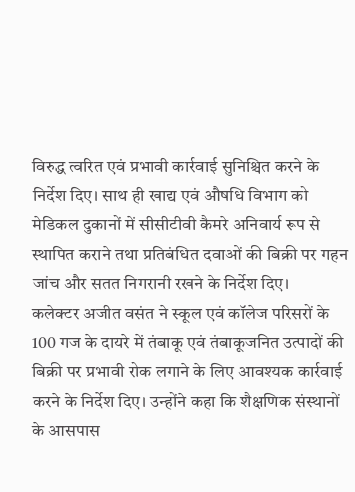विरुद्ध त्वरित एवं प्रभावी कार्रवाई सुनिश्चित करने के निर्देश दिए। साथ ही खाद्य एवं औषधि विभाग को मेडिकल दुकानों में सीसीटीवी कैमरे अनिवार्य रूप से स्थापित कराने तथा प्रतिबंधित दवाओं की बिक्री पर गहन जांच और सतत निगरानी रखने के निर्देश दिए।
कलेक्टर अजीत वसंत ने स्कूल एवं कॉलेज परिसरों के 100 गज के दायरे में तंबाकू एवं तंबाकूजनित उत्पादों की बिक्री पर प्रभावी रोक लगाने के लिए आवश्यक कार्रवाई करने के निर्देश दिए। उन्होंने कहा कि शैक्षणिक संस्थानों के आसपास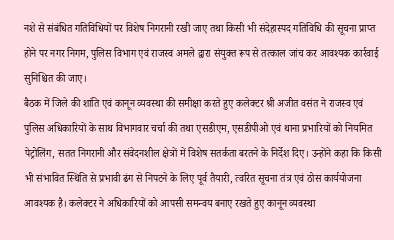नशे से संबंधित गतिविधियों पर विशेष निगरानी रखी जाए तथा किसी भी संदेहास्पद गतिविधि की सूचना प्राप्त होने पर नगर निगम, पुलिस विभाग एवं राजस्व अमले द्वारा संयुक्त रूप से तत्काल जांच कर आवश्यक कार्रवाई सुनिश्चित की जाए।
बैठक में जिले की शांति एवं कानून व्यवस्था की समीक्षा करते हुए कलेक्टर श्री अजीत वसंत ने राजस्व एवं पुलिस अधिकारियों के साथ विभागवार चर्चा की तथा एसडीएम, एसडीपीओ एवं थाना प्रभारियों को नियमित पेट्रोलिंग, सतत निगरानी और संवेदनशील क्षेत्रों में विशेष सतर्कता बरतने के निर्देश दिए। उन्होंने कहा कि किसी भी संभावित स्थिति से प्रभावी ढंग से निपटने के लिए पूर्व तैयारी, त्वरित सूचना तंत्र एवं ठोस कार्ययोजना आवश्यक है। कलेक्टर ने अधिकारियों को आपसी समन्वय बनाए रखते हुए कानून व्यवस्था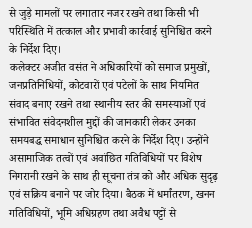से जुड़े मामलों पर लगातार नजर रखने तथा किसी भी परिस्थिति में तत्काल और प्रभावी कार्रवाई सुनिश्चित करने के निर्देश दिए।
कलेक्टर अजीत वसंत ने अधिकारियों को समाज प्रमुखों, जनप्रतिनिधियों, कोटवारों एवं पटेलों के साथ नियमित संवाद बनाए रखने तथा स्थानीय स्तर की समस्याओं एवं संभावित संवेदनशील मुद्दों की जानकारी लेकर उनका समयबद्ध समाधान सुनिश्चित करने के निर्देश दिए। उन्होंने असामाजिक तत्वों एवं अवांछित गतिविधियों पर विशेष निगरानी रखने के साथ ही सूचना तंत्र को और अधिक सुदृढ़ एवं सक्रिय बनाने पर जोर दिया। बैठक में धर्मांतरण, खनन गतिविधियों, भूमि अधिग्रहण तथा अवैध पट्टों से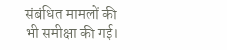संबंधित मामलों की भी समीक्षा की गई।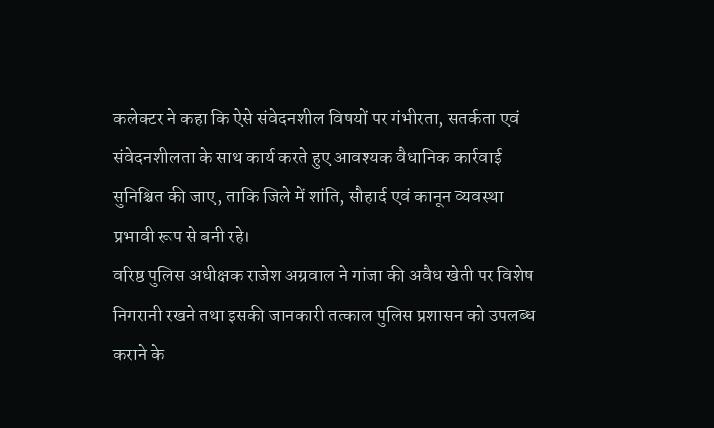कलेक्टर ने कहा कि ऐसे संवेदनशील विषयों पर गंभीरता, सतर्कता एवं संवेदनशीलता के साथ कार्य करते हुए आवश्यक वैधानिक कार्रवाई सुनिश्चित की जाए, ताकि जिले में शांति, सौहार्द एवं कानून व्यवस्था प्रभावी रूप से बनी रहे।
वरिष्ठ पुलिस अधीक्षक राजेश अग्रवाल ने गांजा की अवैध खेती पर विशेष निगरानी रखने तथा इसकी जानकारी तत्काल पुलिस प्रशासन को उपलब्ध कराने के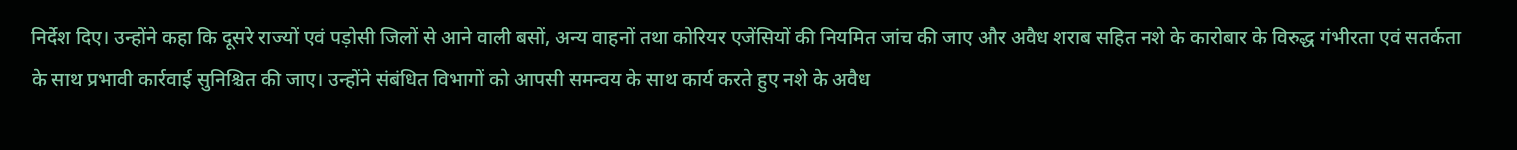निर्देश दिए। उन्होंने कहा कि दूसरे राज्यों एवं पड़ोसी जिलों से आने वाली बसों, अन्य वाहनों तथा कोरियर एजेंसियों की नियमित जांच की जाए और अवैध शराब सहित नशे के कारोबार के विरुद्ध गंभीरता एवं सतर्कता के साथ प्रभावी कार्रवाई सुनिश्चित की जाए। उन्होंने संबंधित विभागों को आपसी समन्वय के साथ कार्य करते हुए नशे के अवैध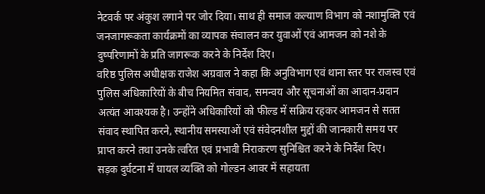नेटवर्क पर अंकुश लगाने पर जोर दिया। साथ ही समाज कल्याण विभाग को नशामुक्ति एवं जनजागरूकता कार्यक्रमों का व्यापक संचालन कर युवाओं एवं आमजन को नशे के दुष्परिणामों के प्रति जागरूक करने के निर्देश दिए।
वरिष्ठ पुलिस अधीक्षक राजेश अग्रवाल ने कहा कि अनुविभाग एवं थाना स्तर पर राजस्व एवं पुलिस अधिकारियों के बीच नियमित संवाद, समन्वय और सूचनाओं का आदान-प्रदान अत्यंत आवश्यक है। उन्होंने अधिकारियों को फील्ड में सक्रिय रहकर आमजन से सतत संवाद स्थापित करने, स्थानीय समस्याओं एवं संवेदनशील मुद्दों की जानकारी समय पर प्राप्त करने तथा उनके त्वरित एवं प्रभावी निराकरण सुनिश्चित करने के निर्देश दिए।
सड़क दुर्घटना में घायल व्यक्ति को गोल्डन आवर में सहायता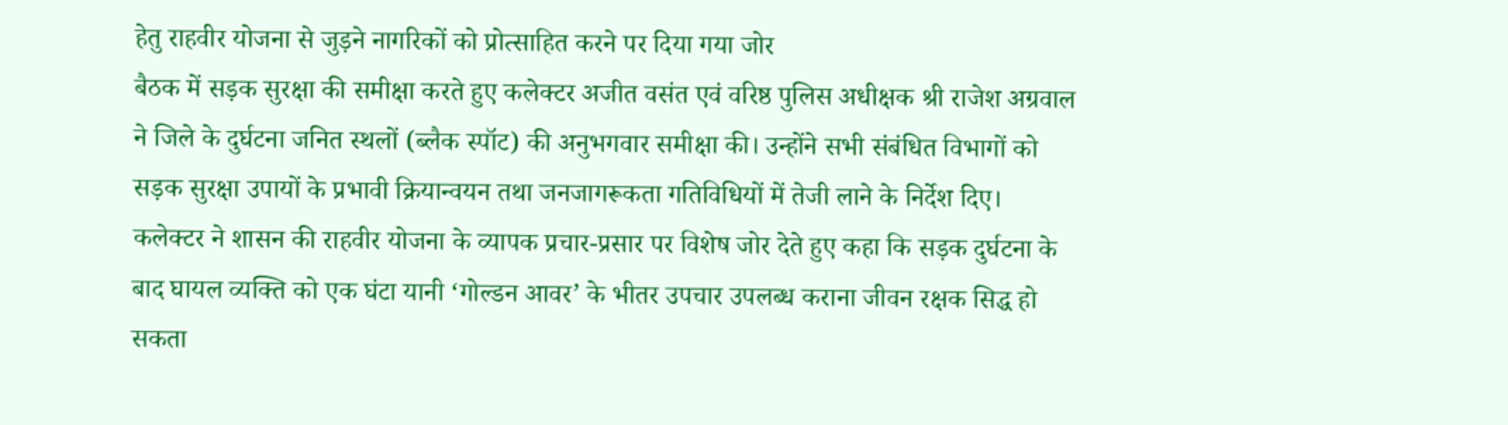हेतु राहवीर योजना से जुड़ने नागरिकों को प्रोत्साहित करने पर दिया गया जोर
बैठक में सड़क सुरक्षा की समीक्षा करते हुए कलेक्टर अजीत वसंत एवं वरिष्ठ पुलिस अधीक्षक श्री राजेश अग्रवाल ने जिले के दुर्घटना जनित स्थलों (ब्लैक स्पॉट) की अनुभगवार समीक्षा की। उन्होंने सभी संबंधित विभागों को सड़क सुरक्षा उपायों के प्रभावी क्रियान्वयन तथा जनजागरूकता गतिविधियों में तेजी लाने के निर्देश दिए।
कलेक्टर ने शासन की राहवीर योजना के व्यापक प्रचार-प्रसार पर विशेष जोर देते हुए कहा कि सड़क दुर्घटना के बाद घायल व्यक्ति को एक घंटा यानी ‘गोल्डन आवर’ के भीतर उपचार उपलब्ध कराना जीवन रक्षक सिद्ध हो सकता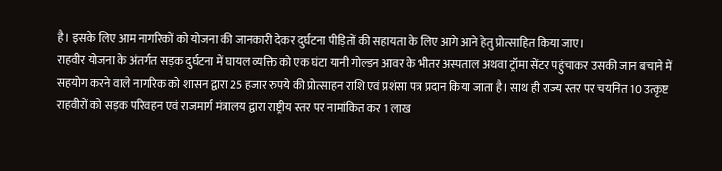है। इसके लिए आम नागरिकों को योजना की जानकारी देकर दुर्घटना पीड़ितों की सहायता के लिए आगे आने हेतु प्रोत्साहित किया जाए।
राहवीर योजना के अंतर्गत सड़क दुर्घटना में घायल व्यक्ति को एक घंटा यानी गोल्डन आवर के भीतर अस्पताल अथवा ट्रॉमा सेंटर पहुंचाकर उसकी जान बचाने में सहयोग करने वाले नागरिक को शासन द्वारा 25 हजार रुपये की प्रोत्साहन राशि एवं प्रशंसा पत्र प्रदान किया जाता है। साथ ही राज्य स्तर पर चयनित 10 उत्कृष्ट राहवीरों को सड़क परिवहन एवं राजमार्ग मंत्रालय द्वारा राष्ट्रीय स्तर पर नामांकित कर 1 लाख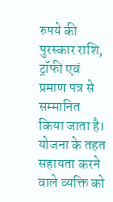रुपये की पुरस्कार राशि, ट्रॉफी एवं प्रमाण पत्र से सम्मानित किया जाता है। योजना के तहत सहायता करने वाले व्यक्ति को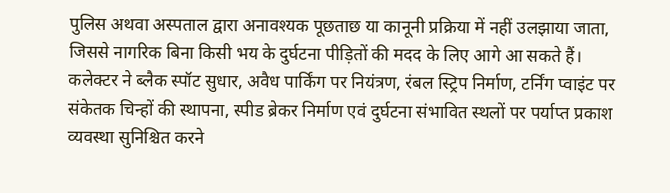पुलिस अथवा अस्पताल द्वारा अनावश्यक पूछताछ या कानूनी प्रक्रिया में नहीं उलझाया जाता, जिससे नागरिक बिना किसी भय के दुर्घटना पीड़ितों की मदद के लिए आगे आ सकते हैं।
कलेक्टर ने ब्लैक स्पॉट सुधार, अवैध पार्किंग पर नियंत्रण, रंबल स्ट्रिप निर्माण, टर्निंग प्वाइंट पर संकेतक चिन्हों की स्थापना, स्पीड ब्रेकर निर्माण एवं दुर्घटना संभावित स्थलों पर पर्याप्त प्रकाश व्यवस्था सुनिश्चित करने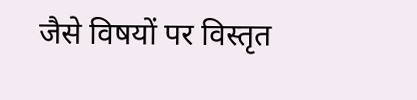जैसे विषयों पर विस्तृत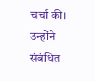चर्चा की। उन्होंने संबंधित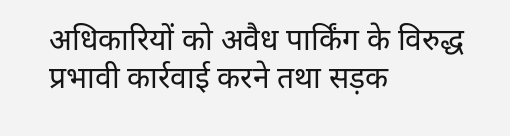अधिकारियों को अवैध पार्किंग के विरुद्ध प्रभावी कार्रवाई करने तथा सड़क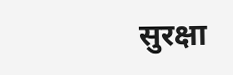सुरक्षा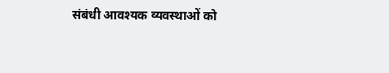संबंधी आवश्यक व्यवस्थाओं को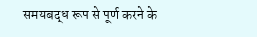समयबद्ध रूप से पूर्ण करने के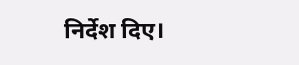निर्देश दिए।